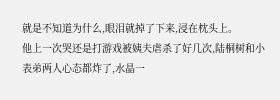就是不知道为什么,眼泪就掉了下来,浸在枕头上。
他上一次哭还是打游戏被姨夫虐杀了好几次,陆桐树和小表弟两人心态都炸了,水晶一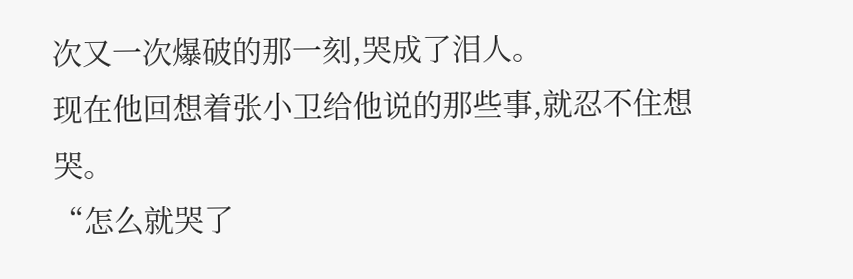次又一次爆破的那一刻,哭成了泪人。
现在他回想着张小卫给他说的那些事,就忍不住想哭。
“怎么就哭了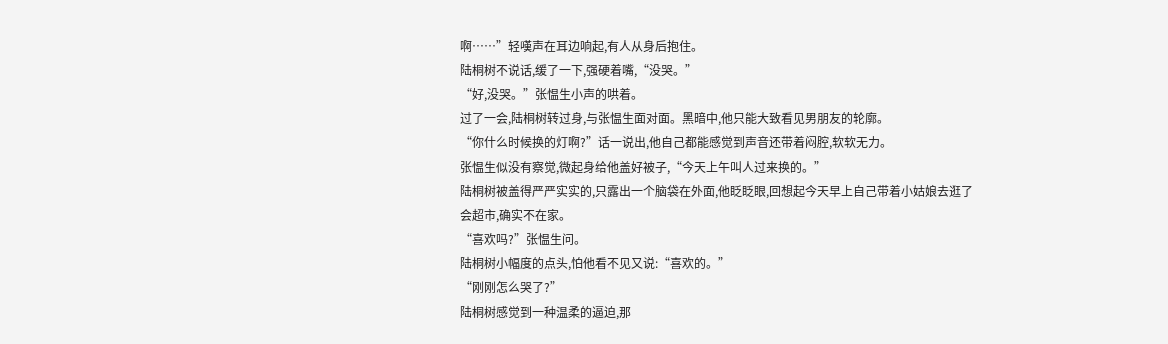啊……”轻嘆声在耳边响起,有人从身后抱住。
陆桐树不说话,缓了一下,强硬着嘴,“没哭。”
“好,没哭。”张愠生小声的哄着。
过了一会,陆桐树转过身,与张愠生面对面。黑暗中,他只能大致看见男朋友的轮廓。
“你什么时候换的灯啊?”话一说出,他自己都能感觉到声音还带着闷腔,软软无力。
张愠生似没有察觉,微起身给他盖好被子,“今天上午叫人过来换的。”
陆桐树被盖得严严实实的,只露出一个脑袋在外面,他眨眨眼,回想起今天早上自己带着小姑娘去逛了会超市,确实不在家。
“喜欢吗?”张愠生问。
陆桐树小幅度的点头,怕他看不见又说:“喜欢的。”
“刚刚怎么哭了?”
陆桐树感觉到一种温柔的逼迫,那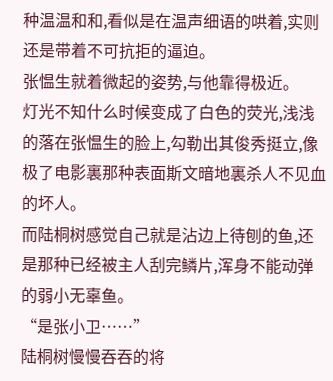种温温和和,看似是在温声细语的哄着,实则还是带着不可抗拒的逼迫。
张愠生就着微起的姿势,与他靠得极近。
灯光不知什么时候变成了白色的荧光,浅浅的落在张愠生的脸上,勾勒出其俊秀挺立,像极了电影裏那种表面斯文暗地裏杀人不见血的坏人。
而陆桐树感觉自己就是沾边上待刨的鱼,还是那种已经被主人刮完鳞片,浑身不能动弹的弱小无辜鱼。
“是张小卫……”
陆桐树慢慢吞吞的将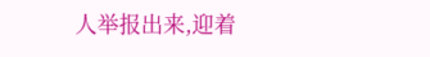人举报出来,迎着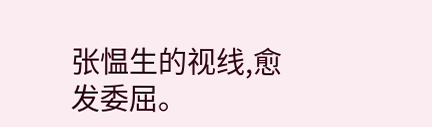张愠生的视线,愈发委屈。